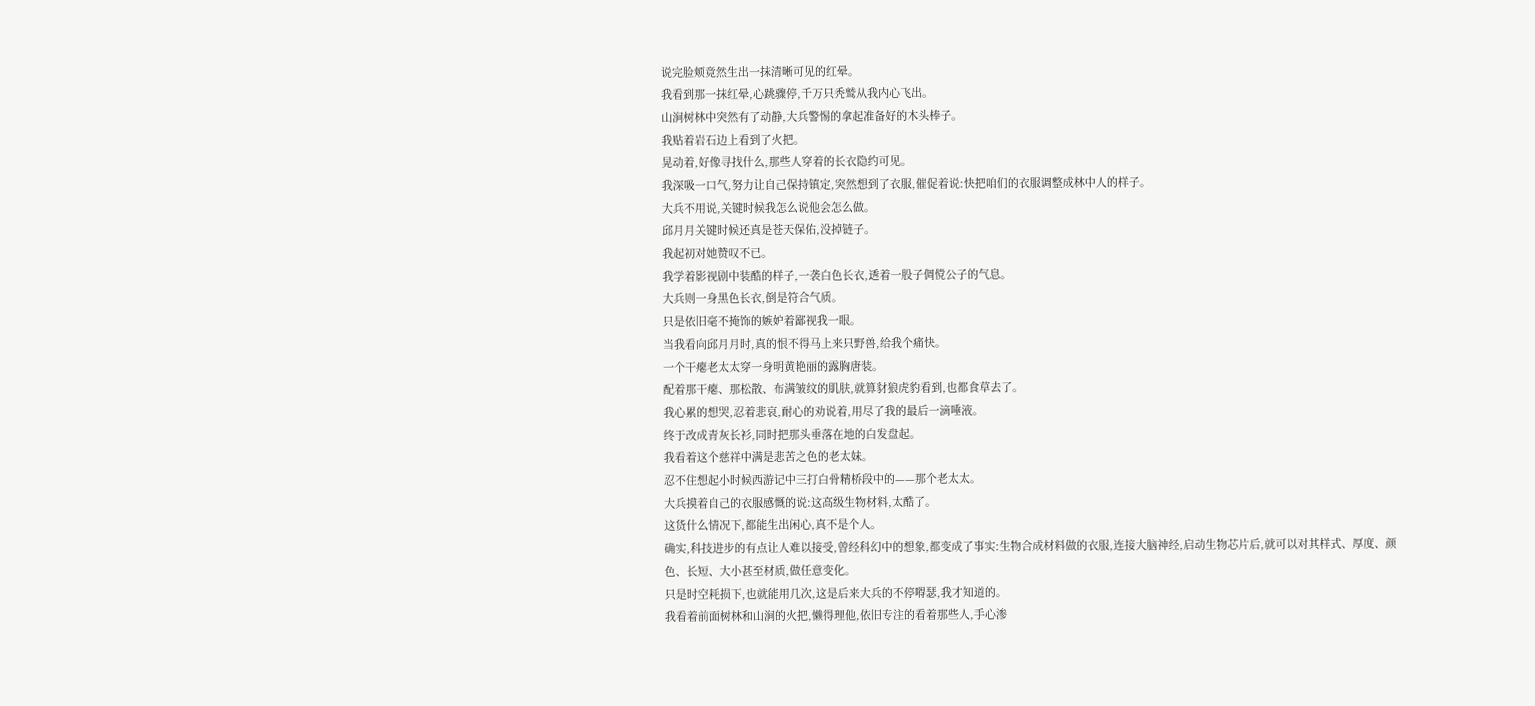说完脸颊竟然生出一抹清晰可见的红晕。
我看到那一抹红晕,心跳骤停,千万只秃鹫从我内心飞出。
山涧树林中突然有了动静,大兵警惕的拿起准备好的木头棒子。
我贴着岩石边上看到了火把。
晃动着,好像寻找什么,那些人穿着的长衣隐约可见。
我深吸一口气,努力让自己保持镇定,突然想到了衣服,催促着说:快把咱们的衣服调整成林中人的样子。
大兵不用说,关键时候我怎么说他会怎么做。
邱月月关键时候还真是苍天保佑,没掉链子。
我起初对她赞叹不已。
我学着影视剧中装酷的样子,一袭白色长衣,透着一股子倜傥公子的气息。
大兵则一身黑色长衣,倒是符合气质。
只是依旧毫不掩饰的嫉妒着鄙视我一眼。
当我看向邱月月时,真的恨不得马上来只野兽,给我个痛快。
一个干瘪老太太穿一身明黄艳丽的露胸唐装。
配着那干瘪、那松散、布满皱纹的肌肤,就算豺狼虎豹看到,也都食草去了。
我心累的想哭,忍着悲哀,耐心的劝说着,用尽了我的最后一滴唾液。
终于改成青灰长衫,同时把那头垂落在地的白发盘起。
我看着这个慈祥中满是悲苦之色的老太妹。
忍不住想起小时候西游记中三打白骨精桥段中的——那个老太太。
大兵摸着自己的衣服感慨的说:这高级生物材料,太酷了。
这货什么情况下,都能生出闲心,真不是个人。
确实,科技进步的有点让人难以接受,曾经科幻中的想象,都变成了事实:生物合成材料做的衣服,连接大脑神经,启动生物芯片后,就可以对其样式、厚度、颜色、长短、大小甚至材质,做任意变化。
只是时空耗损下,也就能用几次,这是后来大兵的不停嘚瑟,我才知道的。
我看着前面树林和山涧的火把,懒得理他,依旧专注的看着那些人,手心渗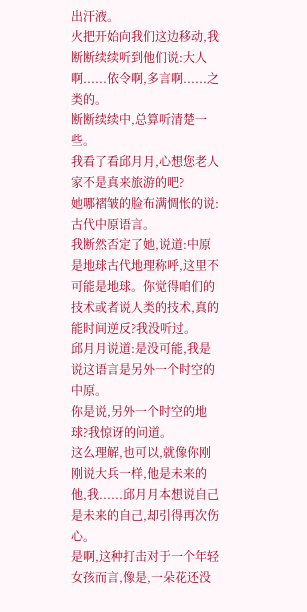出汗液。
火把开始向我们这边移动,我断断续续听到他们说:大人啊......依令啊,多言啊......之类的。
断断续续中,总算听清楚一些。
我看了看邱月月,心想您老人家不是真来旅游的吧?
她哪褶皱的脸布满惆怅的说:古代中原语言。
我断然否定了她,说道:中原是地球古代地理称呼,这里不可能是地球。你觉得咱们的技术或者说人类的技术,真的能时间逆反?我没听过。
邱月月说道:是没可能,我是说这语言是另外一个时空的中原。
你是说,另外一个时空的地球?我惊讶的问道。
这么理解,也可以,就像你刚刚说大兵一样,他是未来的他,我......邱月月本想说自己是未来的自己,却引得再次伤心。
是啊,这种打击对于一个年轻女孩而言,像是,一朵花还没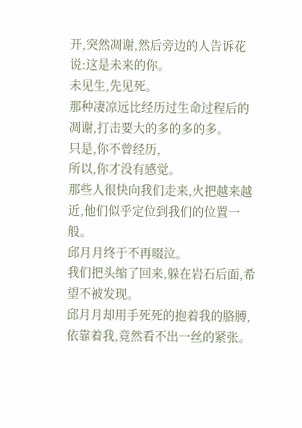开,突然凋谢,然后旁边的人告诉花说:这是未来的你。
未见生,先见死。
那种凄凉远比经历过生命过程后的凋谢,打击要大的多的多的多。
只是,你不曾经历,
所以,你才没有感觉。
那些人很快向我们走来,火把越来越近,他们似乎定位到我们的位置一般。
邱月月终于不再啜泣。
我们把头缩了回来,躲在岩石后面,希望不被发现。
邱月月却用手死死的抱着我的胳膊,依靠着我,竟然看不出一丝的紧张。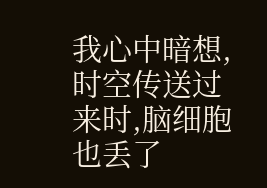我心中暗想,时空传送过来时,脑细胞也丢了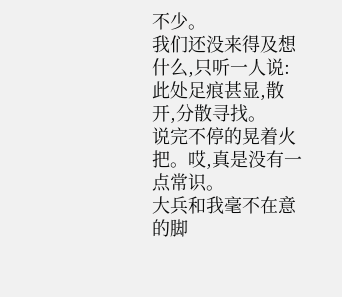不少。
我们还没来得及想什么,只听一人说:此处足痕甚显,散开,分散寻找。
说完不停的晃着火把。哎,真是没有一点常识。
大兵和我毫不在意的脚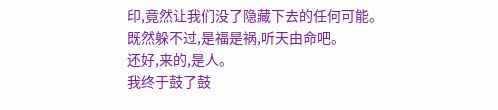印,竟然让我们没了隐藏下去的任何可能。
既然躲不过,是福是祸,听天由命吧。
还好,来的,是人。
我终于鼓了鼓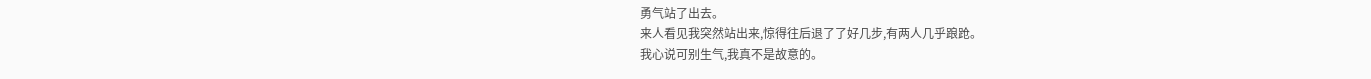勇气站了出去。
来人看见我突然站出来,惊得往后退了了好几步,有两人几乎踉跄。
我心说可别生气,我真不是故意的。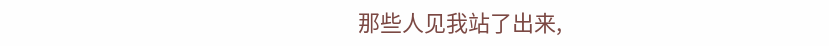那些人见我站了出来,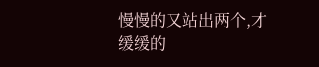慢慢的又站出两个,才缓缓的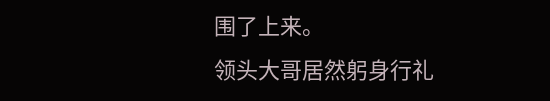围了上来。
领头大哥居然躬身行礼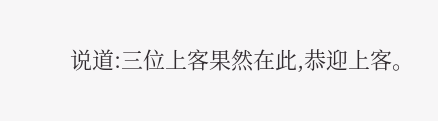说道:三位上客果然在此,恭迎上客。